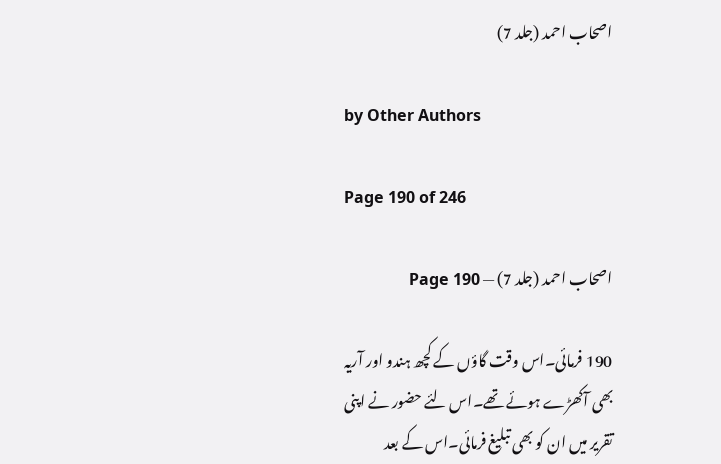اصحاب احمد (جلد 7)

by Other Authors

Page 190 of 246

اصحاب احمد (جلد 7) — Page 190

190 فرمائی۔اس وقت گاؤں کے کچھ ہندو اور آریہ بھی آکھڑے ہوئے تھے۔اس لئے حضور نے اپنی تقریر میں ان کو بھی تبلیغ فرمائی۔اس کے بعد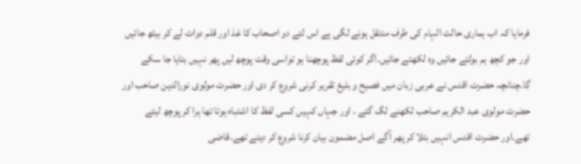فرمایا کہ اب ہماری حالت الہام کی طرف منتقل ہونے لگی ہے اس لئے دو اصحاب کا غذ اور قلم دوات لے کر بیٹھ جائیں اور جو کچھ ہم بولتے جائیں وہ لکھتے جائیں۔اگر کوئی لفظ پوچھنا ہو تواسی وقت پوچھ لیں پھر نہیں بتایا جا سکے گا۔چنانچہ حضرت اقدس نے عربی زبان میں فصیح و بلیغ تقریر کرنی شروع کر دی اور حضرت مولوی نورالدین صاحب اور حضرت مولوی عبد الکریم صاحب لکھنے لگ گئے ، اور جہاں کہیں کسی لفظ کا اشتباہ ہوتا تھا ہرا کر پوچھ لیتے تھے۔اور حضرت اقدس انہیں بتلا کر پھر آگے اصل مضمون بیان کرنا شروع کر دیتے تھے۔قاضی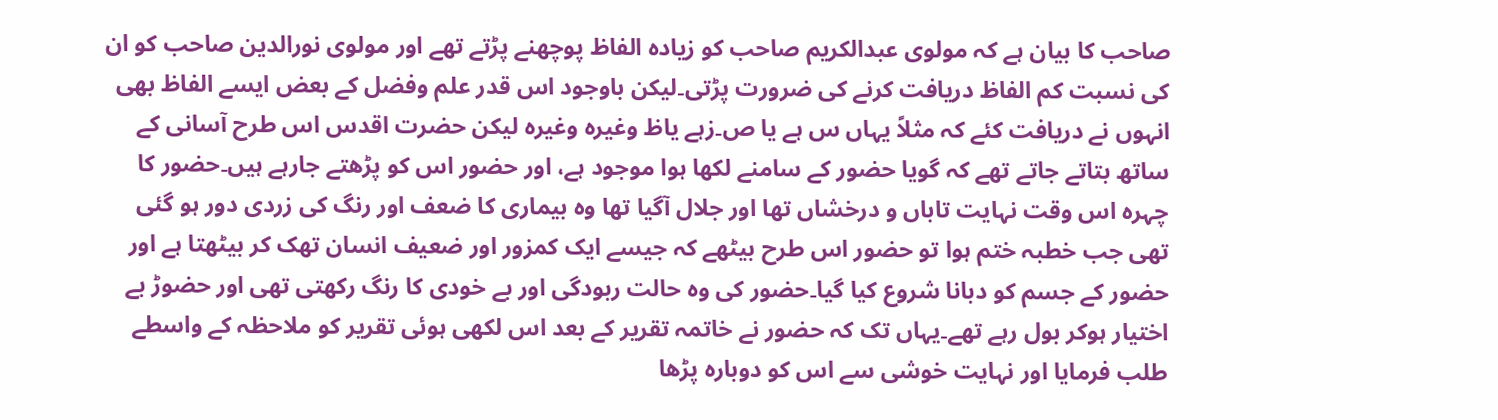صاحب کا بیان ہے کہ مولوی عبدالکریم صاحب کو زیادہ الفاظ پوچھنے پڑتے تھے اور مولوی نورالدین صاحب کو ان کی نسبت کم الفاظ دریافت کرنے کی ضرورت پڑتی۔لیکن باوجود اس قدر علم وفضل کے بعض ایسے الفاظ بھی انہوں نے دریافت کئے کہ مثلاً یہاں س ہے یا ص۔زہے یاظ وغیرہ وغیرہ لیکن حضرت اقدس اس طرح آسانی کے ساتھ بتاتے جاتے تھے کہ گویا حضور کے سامنے لکھا ہوا موجود ہے، اور حضور اس کو پڑھتے جارہے ہیں۔حضور کا چہرہ اس وقت نہایت تاباں و درخشاں تھا اور جلال آگیا تھا وہ بیماری کا ضعف اور رنگ کی زردی دور ہو گئی تھی جب خطبہ ختم ہوا تو حضور اس طرح بیٹھے کہ جیسے ایک کمزور اور ضعیف انسان تھک کر بیٹھتا ہے اور حضور کے جسم کو دبانا شروع کیا گیا۔حضور کی وہ حالت ربودگی اور بے خودی کا رنگ رکھتی تھی اور حضوڑ بے اختیار ہوکر بول رہے تھے۔یہاں تک کہ حضور نے خاتمہ تقریر کے بعد اس لکھی ہوئی تقریر کو ملاحظہ کے واسطے طلب فرمایا اور نہایت خوشی سے اس کو دوبارہ پڑھا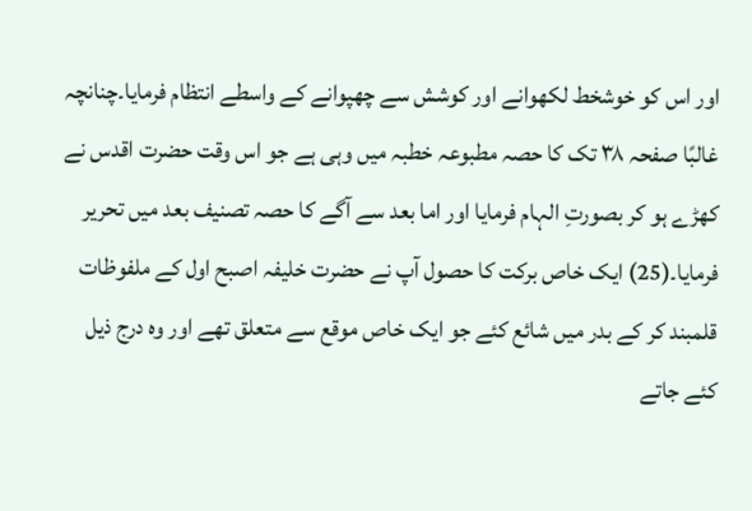اور اس کو خوشخط لکھوانے اور کوشش سے چھپوانے کے واسطے انتظام فرمایا۔چنانچہ غالبًا صفحہ ۳۸ تک کا حصہ مطبوعہ خطبہ میں وہی ہے جو اس وقت حضرت اقدس نے کھڑے ہو کر بصورتِ الہام فرمایا اور اما بعد سے آگے کا حصہ تصنیف بعد میں تحریر فرمایا۔(25) ایک خاص برکت کا حصول آپ نے حضرت خلیفہ اصبح اول کے ملفوظات قلمبند کر کے بدر میں شائع کئے جو ایک خاص موقع سے متعلق تھے اور وہ درج ذیل کئے جاتے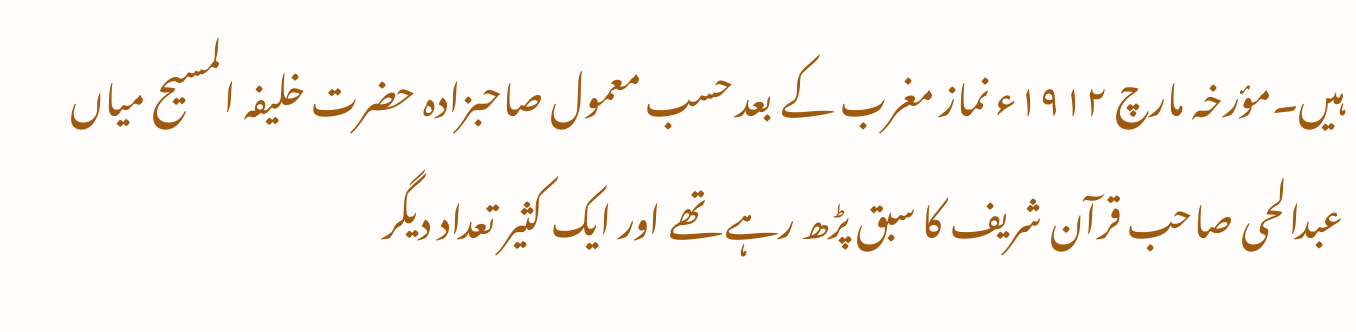ہیں۔مؤرخہ مارچ ۱۹۱۲ء نماز مغرب کے بعد حسب معمول صاحبزادہ حضرت خلیفہ المسیح میاں عبدالحی صاحب قرآن شریف کا سبق پڑھ رہے تھے اور ایک کثیر تعداد دیگر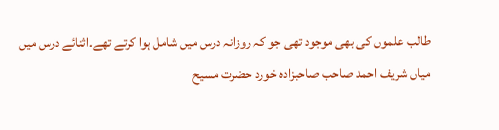طالب علموں کی بھی موجود تھی جو کہ روزانہ درس میں شامل ہوا کرتے تھے۔اثنائے درس میں میاں شریف احمد صاحب صاحبزادہ خورد حضرت مسیح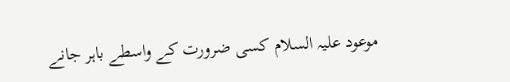موعود علیہ السلام کسی ضرورت کے واسطے باہر جانے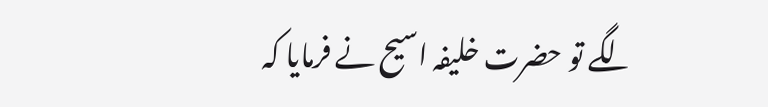لگے تو حضرت خلیفہ اسیح نے فرمایا کہ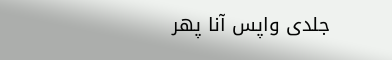جلدی واپس آنا پھر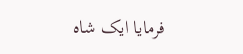فرمایا ایک شاہ